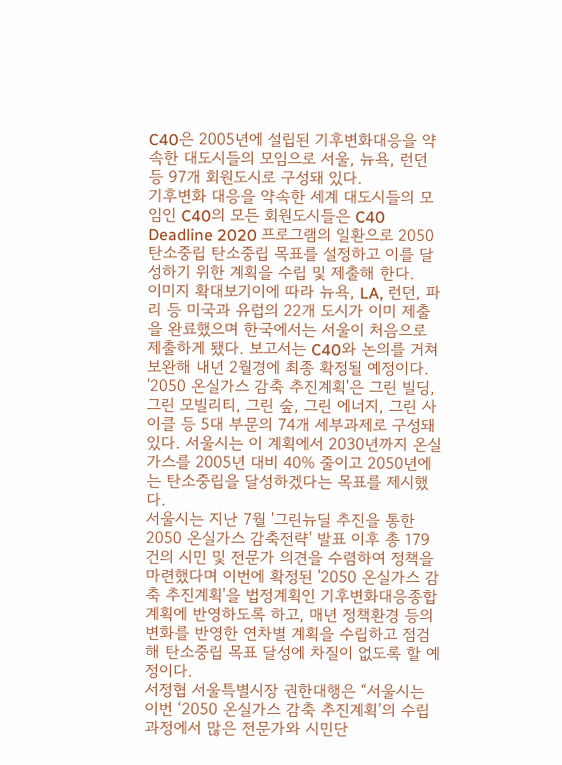C40은 2005년에 설립된 기후변화대응을 약속한 대도시들의 모임으로 서울, 뉴욕, 런던 등 97개 회원도시로 구성돼 있다.
기후변화 대응을 약속한 세계 대도시들의 모임인 C40의 모든 회원도시들은 C40 Deadline 2020 프로그램의 일환으로 2050 탄소중립 탄소중립 목표를 설정하고 이를 달성하기 위한 계획을 수립 및 제출해 한다.
이미지 확대보기이에 따라 뉴욕, LA, 런던, 파리 등 미국과 유럽의 22개 도시가 이미 제출을 완료했으며 한국에서는 서울이 처음으로 제출하게 됐다. 보고서는 C40와 논의를 거쳐 보완해 내년 2월경에 최종 확정될 예정이다.
'2050 온실가스 감축 추진계획'은 그린 빌딩, 그린 모빌리티, 그린 숲, 그린 에너지, 그린 사이클 등 5대 부문의 74개 세부과제로 구성돼 있다. 서울시는 이 계획에서 2030년까지 온실가스를 2005년 대비 40% 줄이고 2050년에는 탄소중립을 달성하겠다는 목표를 제시했다.
서울시는 지난 7월 '그린뉴딜 추진을 통한 2050 온실가스 감축전략' 발표 이후 총 179건의 시민 및 전문가 의견을 수렴하여 정책을 마련했다며 이번에 확정된 '2050 온실가스 감축 추진계획'을 법정계획인 기후변화대응종합계획에 반영하도록 하고, 매년 정책환경 등의 변화를 반영한 연차별 계획을 수립하고 점검해 탄소중립 목표 달성에 차질이 없도록 할 예정이다.
서정협 서울특별시장 권한대행은 “서울시는 이번 ‘2050 온실가스 감축 추진계획’의 수립 과정에서 많은 전문가와 시민단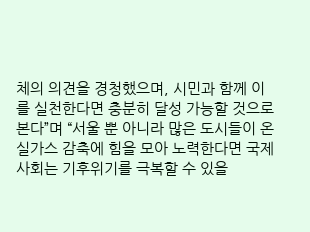체의 의견을 경청했으며, 시민과 함께 이를 실천한다면 충분히 달성 가능할 것으로 본다”며 “서울 뿐 아니라 많은 도시들이 온실가스 감축에 힘을 모아 노력한다면 국제사회는 기후위기를 극복할 수 있을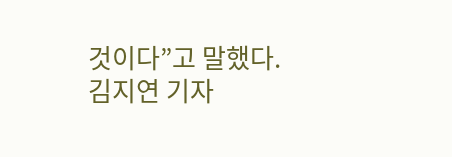것이다”고 말했다.
김지연 기자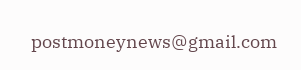postmoneynews@gmail.com